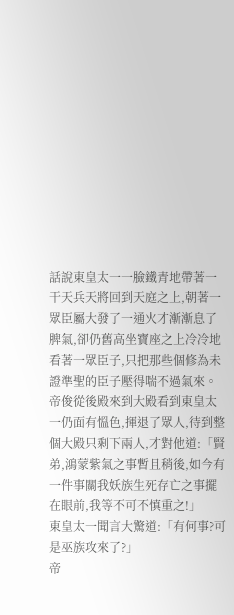話說東皇太一一臉鐵青地帶著一干天兵天將回到天庭之上,朝著一眾臣屬大發了一通火才漸漸息了脾氣,卻仍舊高坐寶座之上冷冷地看著一眾臣子,只把那些個修為未證準聖的臣子壓得喘不過氣來。
帝俊從後殿來到大殿看到東皇太一仍面有慍色,揮退了眾人,待到整個大殿只剩下兩人,才對他道:「賢弟,鴻蒙紫氣之事暫且稍後,如今有一件事關我妖族生死存亡之事擺在眼前,我等不可不慎重之!」
東皇太一聞言大驚道:「有何事?可是巫族攻來了?」
帝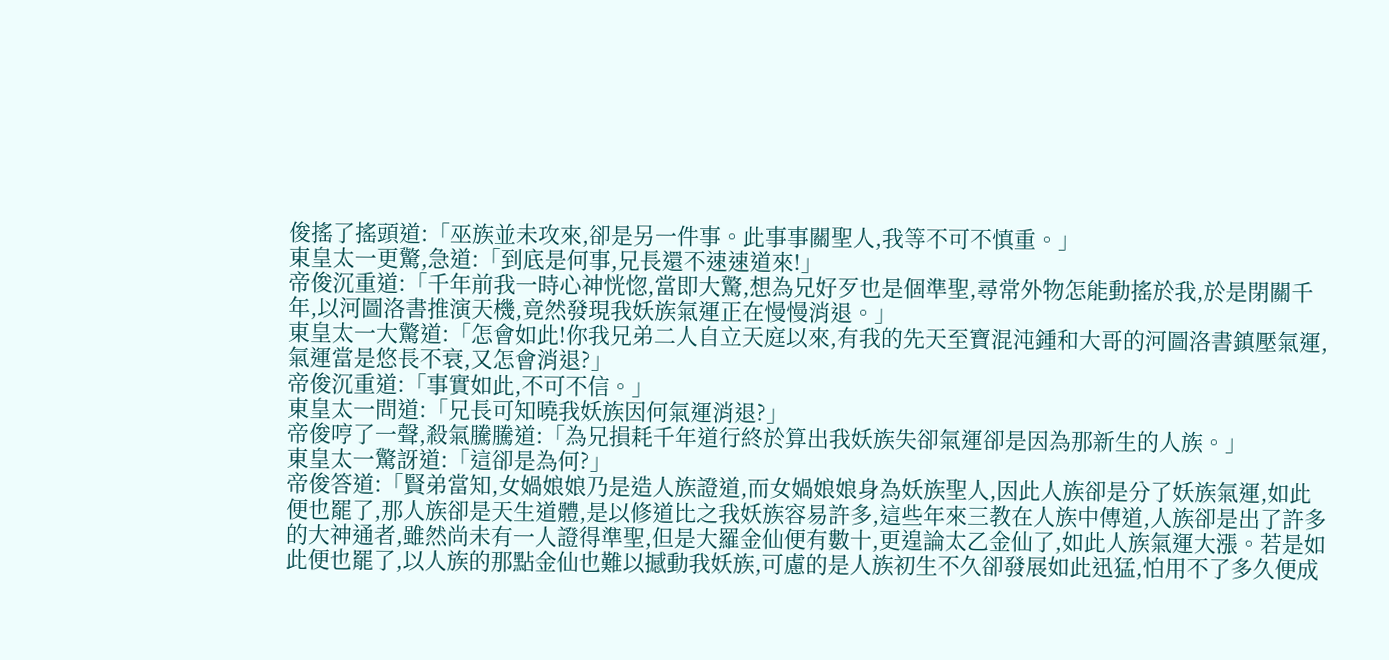俊搖了搖頭道:「巫族並未攻來,卻是另一件事。此事事關聖人,我等不可不慎重。」
東皇太一更驚,急道:「到底是何事,兄長還不速速道來!」
帝俊沉重道:「千年前我一時心神恍惚,當即大驚,想為兄好歹也是個準聖,尋常外物怎能動搖於我,於是閉關千年,以河圖洛書推演天機,竟然發現我妖族氣運正在慢慢消退。」
東皇太一大驚道:「怎會如此!你我兄弟二人自立天庭以來,有我的先天至寶混沌鍾和大哥的河圖洛書鎮壓氣運,氣運當是悠長不衰,又怎會消退?」
帝俊沉重道:「事實如此,不可不信。」
東皇太一問道:「兄長可知曉我妖族因何氣運消退?」
帝俊哼了一聲,殺氣騰騰道:「為兄損耗千年道行終於算出我妖族失卻氣運卻是因為那新生的人族。」
東皇太一驚訝道:「這卻是為何?」
帝俊答道:「賢弟當知,女媧娘娘乃是造人族證道,而女媧娘娘身為妖族聖人,因此人族卻是分了妖族氣運,如此便也罷了,那人族卻是天生道體,是以修道比之我妖族容易許多,這些年來三教在人族中傳道,人族卻是出了許多的大神通者,雖然尚未有一人證得準聖,但是大羅金仙便有數十,更遑論太乙金仙了,如此人族氣運大漲。若是如此便也罷了,以人族的那點金仙也難以撼動我妖族,可慮的是人族初生不久卻發展如此迅猛,怕用不了多久便成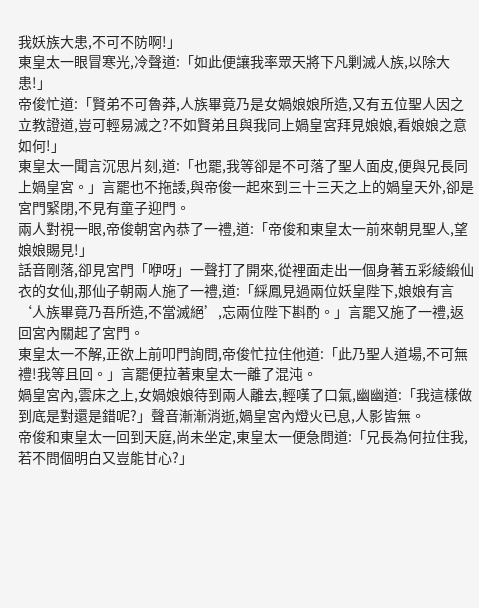我妖族大患,不可不防啊!」
東皇太一眼冒寒光,冷聲道:「如此便讓我率眾天將下凡剿滅人族,以除大患!」
帝俊忙道:「賢弟不可魯莽,人族畢竟乃是女媧娘娘所造,又有五位聖人因之立教證道,豈可輕易滅之?不如賢弟且與我同上媧皇宮拜見娘娘,看娘娘之意如何!」
東皇太一聞言沉思片刻,道:「也罷,我等卻是不可落了聖人面皮,便與兄長同上媧皇宮。」言罷也不拖諉,與帝俊一起來到三十三天之上的媧皇天外,卻是宮門緊閉,不見有童子迎門。
兩人對視一眼,帝俊朝宮內恭了一禮,道:「帝俊和東皇太一前來朝見聖人,望娘娘賜見!」
話音剛落,卻見宮門「咿呀」一聲打了開來,從裡面走出一個身著五彩綾緞仙衣的女仙,那仙子朝兩人施了一禮,道:「綵鳳見過兩位妖皇陛下,娘娘有言‘人族畢竟乃吾所造,不當滅絕’,忘兩位陛下斟酌。」言罷又施了一禮,返回宮內關起了宮門。
東皇太一不解,正欲上前叩門詢問,帝俊忙拉住他道:「此乃聖人道場,不可無禮!我等且回。」言罷便拉著東皇太一離了混沌。
媧皇宮內,雲床之上,女媧娘娘待到兩人離去,輕嘆了口氣,幽幽道:「我這樣做到底是對還是錯呢?」聲音漸漸消逝,媧皇宮內燈火已息,人影皆無。
帝俊和東皇太一回到天庭,尚未坐定,東皇太一便急問道:「兄長為何拉住我,若不問個明白又豈能甘心?」